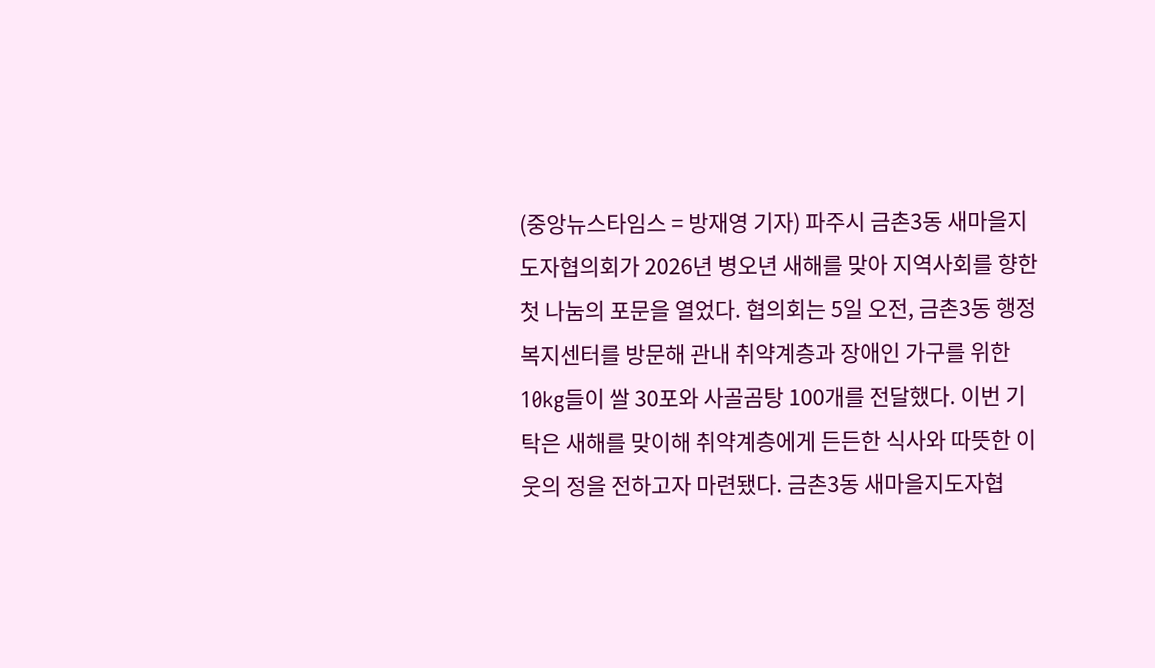(중앙뉴스타임스 = 방재영 기자) 파주시 금촌3동 새마을지도자협의회가 2026년 병오년 새해를 맞아 지역사회를 향한 첫 나눔의 포문을 열었다. 협의회는 5일 오전, 금촌3동 행정복지센터를 방문해 관내 취약계층과 장애인 가구를 위한 10kg들이 쌀 30포와 사골곰탕 100개를 전달했다. 이번 기탁은 새해를 맞이해 취약계층에게 든든한 식사와 따뜻한 이웃의 정을 전하고자 마련됐다. 금촌3동 새마을지도자협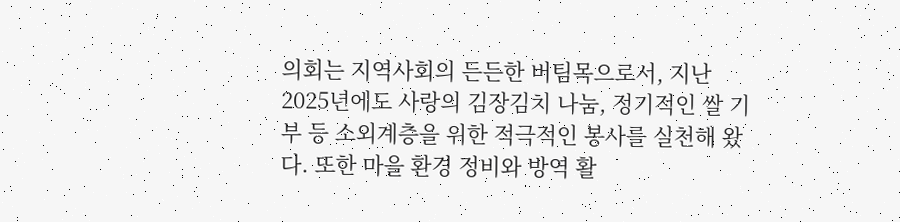의회는 지역사회의 든든한 버팀목으로서, 지난 2025년에도 사랑의 김장김치 나눔, 정기적인 쌀 기부 등 소외계층을 위한 적극적인 봉사를 실천해 왔다. 또한 마을 환경 정비와 방역 활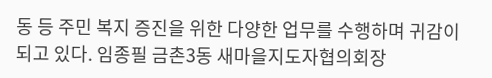동 등 주민 복지 증진을 위한 다양한 업무를 수행하며 귀감이 되고 있다. 임종필 금촌3동 새마을지도자협의회장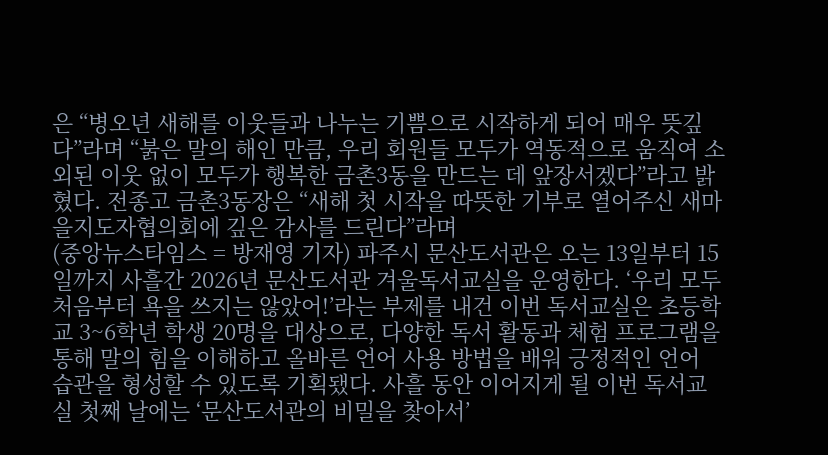은 “병오년 새해를 이웃들과 나누는 기쁨으로 시작하게 되어 매우 뜻깊다”라며 “붉은 말의 해인 만큼, 우리 회원들 모두가 역동적으로 움직여 소외된 이웃 없이 모두가 행복한 금촌3동을 만드는 데 앞장서겠다”라고 밝혔다. 전종고 금촌3동장은 “새해 첫 시작을 따뜻한 기부로 열어주신 새마을지도자협의회에 깊은 감사를 드린다”라며
(중앙뉴스타임스 = 방재영 기자) 파주시 문산도서관은 오는 13일부터 15일까지 사흘간 2026년 문산도서관 겨울독서교실을 운영한다. ‘우리 모두 처음부터 욕을 쓰지는 않았어!’라는 부제를 내건 이번 독서교실은 초등학교 3~6학년 학생 20명을 대상으로, 다양한 독서 활동과 체험 프로그램을 통해 말의 힘을 이해하고 올바른 언어 사용 방법을 배워 긍정적인 언어 습관을 형성할 수 있도록 기획됐다. 사흘 동안 이어지게 될 이번 독서교실 첫째 날에는 ‘문산도서관의 비밀을 찾아서’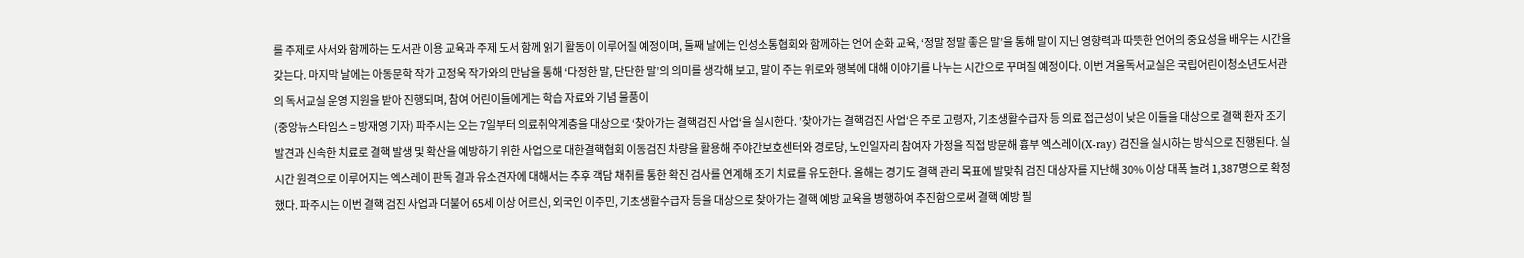를 주제로 사서와 함께하는 도서관 이용 교육과 주제 도서 함께 읽기 활동이 이루어질 예정이며, 둘째 날에는 인성소통협회와 함께하는 언어 순화 교육, ‘정말 정말 좋은 말’을 통해 말이 지닌 영향력과 따뜻한 언어의 중요성을 배우는 시간을 갖는다. 마지막 날에는 아동문학 작가 고정욱 작가와의 만남을 통해 ‘다정한 말, 단단한 말’의 의미를 생각해 보고, 말이 주는 위로와 행복에 대해 이야기를 나누는 시간으로 꾸며질 예정이다. 이번 겨울독서교실은 국립어린이청소년도서관의 독서교실 운영 지원을 받아 진행되며, 참여 어린이들에게는 학습 자료와 기념 물품이
(중앙뉴스타임스 = 방재영 기자) 파주시는 오는 7일부터 의료취약계층을 대상으로 ‘찾아가는 결핵검진 사업‘을 실시한다. ’찾아가는 결핵검진 사업‘은 주로 고령자, 기초생활수급자 등 의료 접근성이 낮은 이들을 대상으로 결핵 환자 조기 발견과 신속한 치료로 결핵 발생 및 확산을 예방하기 위한 사업으로 대한결핵협회 이동검진 차량을 활용해 주야간보호센터와 경로당, 노인일자리 참여자 가정을 직접 방문해 흉부 엑스레이(X-ray) 검진을 실시하는 방식으로 진행된다. 실시간 원격으로 이루어지는 엑스레이 판독 결과 유소견자에 대해서는 추후 객담 채취를 통한 확진 검사를 연계해 조기 치료를 유도한다. 올해는 경기도 결핵 관리 목표에 발맞춰 검진 대상자를 지난해 30% 이상 대폭 늘려 1,387명으로 확정했다. 파주시는 이번 결핵 검진 사업과 더불어 65세 이상 어르신, 외국인 이주민, 기초생활수급자 등을 대상으로 찾아가는 결핵 예방 교육을 병행하여 추진함으로써 결핵 예방 필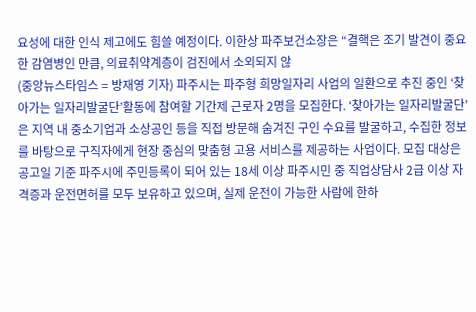요성에 대한 인식 제고에도 힘쓸 예정이다. 이한상 파주보건소장은 “결핵은 조기 발견이 중요한 감염병인 만큼, 의료취약계층이 검진에서 소외되지 않
(중앙뉴스타임스 = 방재영 기자) 파주시는 파주형 희망일자리 사업의 일환으로 추진 중인 ‘찾아가는 일자리발굴단’활동에 참여할 기간제 근로자 2명을 모집한다. ‘찾아가는 일자리발굴단’은 지역 내 중소기업과 소상공인 등을 직접 방문해 숨겨진 구인 수요를 발굴하고, 수집한 정보를 바탕으로 구직자에게 현장 중심의 맞춤형 고용 서비스를 제공하는 사업이다. 모집 대상은 공고일 기준 파주시에 주민등록이 되어 있는 18세 이상 파주시민 중 직업상담사 2급 이상 자격증과 운전면허를 모두 보유하고 있으며, 실제 운전이 가능한 사람에 한하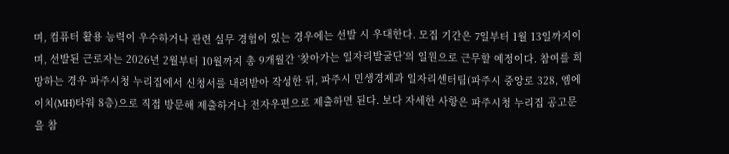며, 컴퓨터 활용 능력이 우수하거나 관련 실무 경험이 있는 경우에는 선발 시 우대한다. 모집 기간은 7일부터 1월 13일까지이며, 선발된 근로자는 2026년 2월부터 10월까지 총 9개월간 ‘찾아가는 일자리발굴단’의 일원으로 근무할 예정이다. 참여를 희망하는 경우 파주시청 누리집에서 신청서를 내려받아 작성한 뒤, 파주시 민생경제과 일자리센터팀(파주시 중앙로 328, 엠에이치(MH)타워 8층)으로 직접 방문해 제출하거나 전자우편으로 제출하면 된다. 보다 자세한 사항은 파주시청 누리집 공고문을 참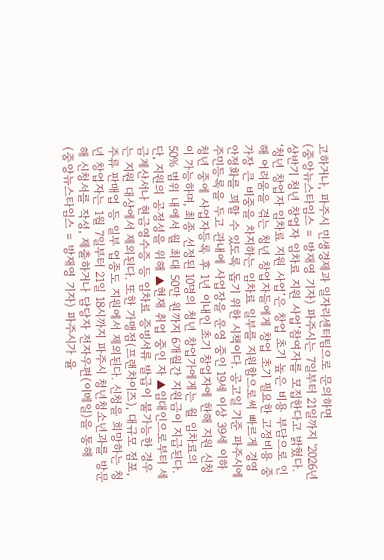고하거나, 파주시 민생경제과 일자리센터팀으로 문의하면
(중앙뉴스타임스 = 방재영 기자) 파주시는 7일부터 21일까지 '2026년 상반기 청년 창업자 임차료 지원 사업’참여자를 모집한다고 밝혔다. ‘청년 창업자 임차료 지원 사업’은 창업 초기 높은 비용 부담으로 인해 어려움을 겪는 청년 창업자들에게 창업 초기 필요한 고정비용 중 가장 큰 비중을 차지하는 임차료 일부를 지원함으로써 빠르게 경영 안정화를 꾀할 수 있도록 돕기 위한 시책이다. 공고일 기준 파주시에 주민등록을 두고 관내에 사업장을 운영 중인 19세 이상 39세 이하 청년 중에 사업자등록 후 1년 이내인 초기 창업자에 한해 지원 신청이 가능하며, 최종 선정된 10명의 청년 창업가에게는 월 임차료의 50% 범위 내에서 월 최대 50만 원까지 6개월간 지원금이 지급된다. 단, 지원의 공정성을 위해 ▲현재 취업 중인 자 ▲임대인으로부터 세금계산서나 현금영수증 등 임차료 증빙서류 발급이 불가능한 경우는 지원 대상에서 제외된다. 또한 가맹점(프랜차이즈), 대규모 점포, 주류 판매업 등 일부 업종도 지원에서 제외된다. 신청을 희망하는 청년 창업자는 1월 7일부터 21일 18시까지 파주시 청년청소년과를 방문해 신청서를 작성, 제출하거나 담당자 전자우편(이메일)을 통해
(중앙뉴스타임스 = 방재영 기자) 파주시가 율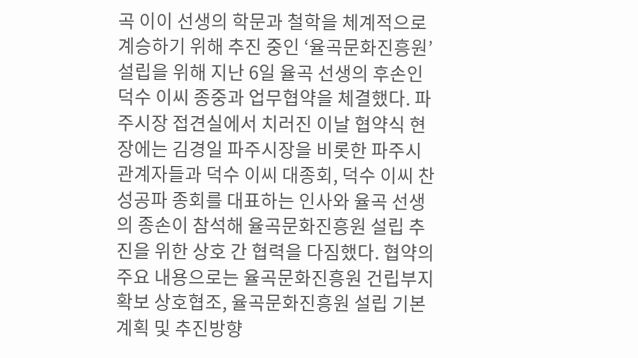곡 이이 선생의 학문과 철학을 체계적으로 계승하기 위해 추진 중인 ‘율곡문화진흥원’설립을 위해 지난 6일 율곡 선생의 후손인 덕수 이씨 종중과 업무협약을 체결했다. 파주시장 접견실에서 치러진 이날 협약식 현장에는 김경일 파주시장을 비롯한 파주시 관계자들과 덕수 이씨 대종회, 덕수 이씨 찬성공파 종회를 대표하는 인사와 율곡 선생의 종손이 참석해 율곡문화진흥원 설립 추진을 위한 상호 간 협력을 다짐했다. 협약의 주요 내용으로는 율곡문화진흥원 건립부지 확보 상호협조, 율곡문화진흥원 설립 기본계획 및 추진방향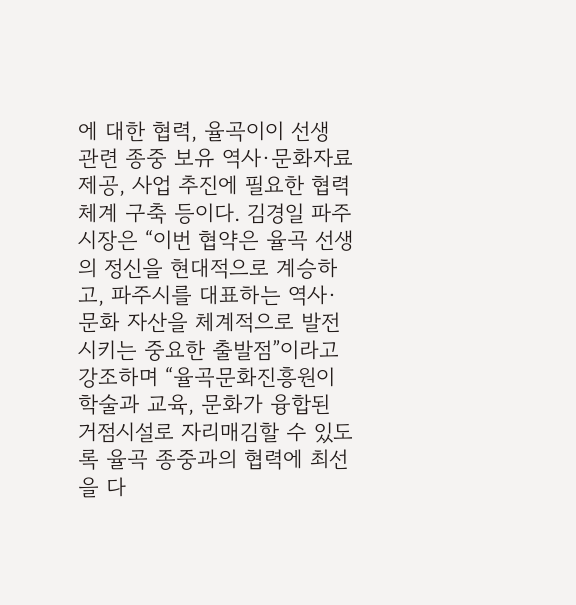에 대한 협력, 율곡이이 선생 관련 종중 보유 역사·문화자료 제공, 사업 추진에 필요한 협력체계 구축 등이다. 김경일 파주시장은 “이번 협약은 율곡 선생의 정신을 현대적으로 계승하고, 파주시를 대표하는 역사·문화 자산을 체계적으로 발전시키는 중요한 출발점”이라고 강조하며 “율곡문화진흥원이 학술과 교육, 문화가 융합된 거점시설로 자리매김할 수 있도록 율곡 종중과의 협력에 최선을 다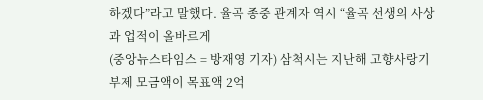하겠다”라고 말했다. 율곡 종중 관계자 역시 “율곡 선생의 사상과 업적이 올바르게
(중앙뉴스타임스 = 방재영 기자) 삼척시는 지난해 고향사랑기부제 모금액이 목표액 2억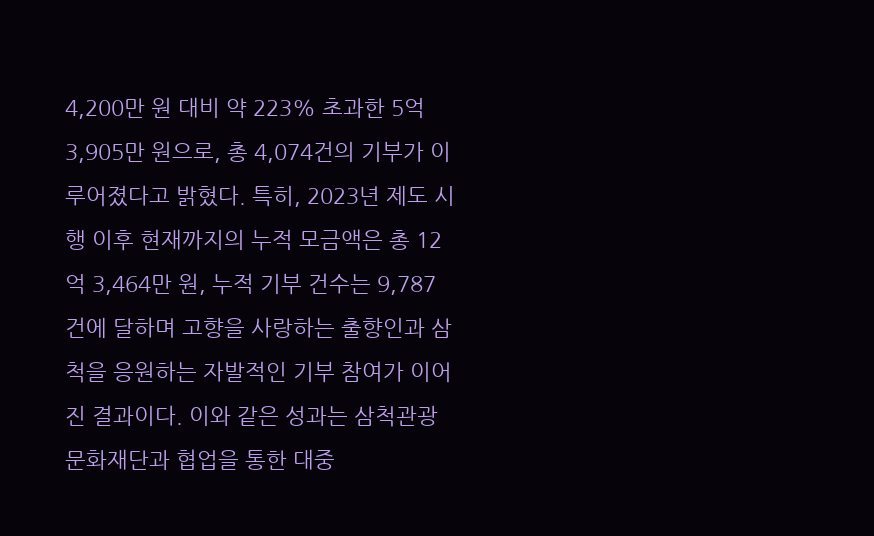4,200만 원 대비 약 223% 초과한 5억 3,905만 원으로, 총 4,074건의 기부가 이루어졌다고 밝혔다. 특히, 2023년 제도 시행 이후 현재까지의 누적 모금액은 총 12억 3,464만 원, 누적 기부 건수는 9,787건에 달하며 고향을 사랑하는 출향인과 삼척을 응원하는 자발적인 기부 참여가 이어진 결과이다. 이와 같은 성과는 삼척관광문화재단과 협업을 통한 대중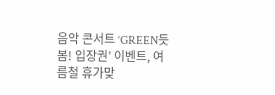음악 콘서트 ‘GREEN듯 봄! 입장권’ 이벤트, 여름철 휴가맞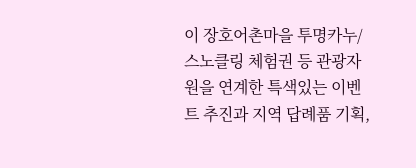이 장호어촌마을 투명카누/스노클링 체험권 등 관광자원을 연계한 특색있는 이벤트 추진과 지역 답례품 기획,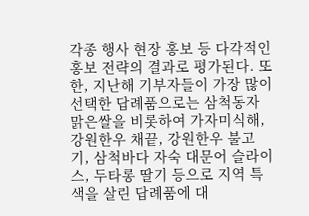각종 행사 현장 홍보 등 다각적인 홍보 전략의 결과로 평가된다. 또한, 지난해 기부자들이 가장 많이 선택한 답례품으로는 삼척동자 맑은쌀을 비롯하여 가자미식해, 강원한우 채끝, 강원한우 불고기, 삼척바다 자숙 대문어 슬라이스, 두타롱 딸기 등으로 지역 특색을 살린 답례품에 대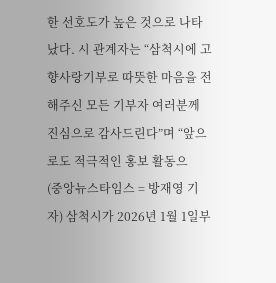한 선호도가 높은 것으로 나타났다. 시 관계자는 “삼척시에 고향사랑기부로 따뜻한 마음을 전해주신 모든 기부자 여러분께 진심으로 감사드린다”며 “앞으로도 적극적인 홍보 활동으
(중앙뉴스타임스 = 방재영 기자) 삼척시가 2026년 1월 1일부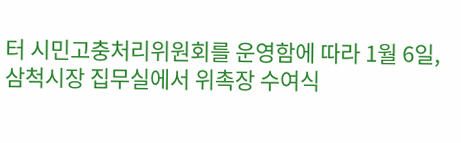터 시민고충처리위원회를 운영함에 따라 1월 6일, 삼척시장 집무실에서 위촉장 수여식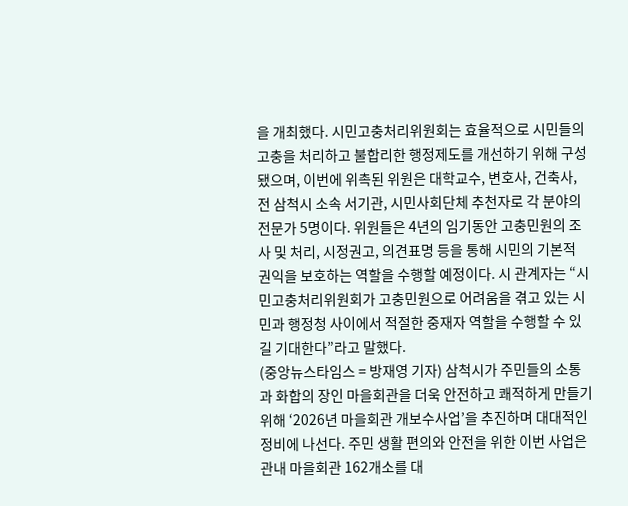을 개최했다. 시민고충처리위원회는 효율적으로 시민들의 고충을 처리하고 불합리한 행정제도를 개선하기 위해 구성됐으며, 이번에 위촉된 위원은 대학교수, 변호사, 건축사, 전 삼척시 소속 서기관, 시민사회단체 추천자로 각 분야의 전문가 5명이다. 위원들은 4년의 임기동안 고충민원의 조사 및 처리, 시정권고, 의견표명 등을 통해 시민의 기본적 권익을 보호하는 역할을 수행할 예정이다. 시 관계자는 “시민고충처리위원회가 고충민원으로 어려움을 겪고 있는 시민과 행정청 사이에서 적절한 중재자 역할을 수행할 수 있길 기대한다”라고 말했다.
(중앙뉴스타임스 = 방재영 기자) 삼척시가 주민들의 소통과 화합의 장인 마을회관을 더욱 안전하고 쾌적하게 만들기 위해 ‘2026년 마을회관 개보수사업’을 추진하며 대대적인 정비에 나선다. 주민 생활 편의와 안전을 위한 이번 사업은 관내 마을회관 162개소를 대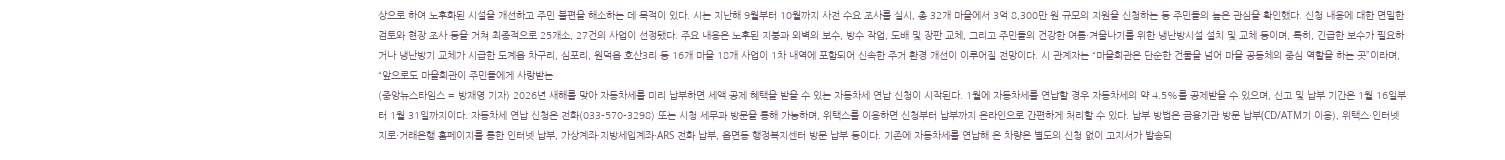상으로 하여 노후화된 시설을 개선하고 주민 불편을 해소하는 데 목적이 있다. 시는 지난해 9월부터 10월까지 사전 수요 조사를 실시, 총 32개 마을에서 3억 8,300만 원 규모의 지원을 신청하는 등 주민들의 높은 관심을 확인했다. 신청 내용에 대한 면밀한 검토와 현장 조사 등을 거쳐 최종적으로 25개소, 27건의 사업이 선정됐다. 주요 내용은 노후된 지붕과 외벽의 보수, 방수 작업, 도배 및 장판 교체, 그리고 주민들의 건강한 여름·겨울나기를 위한 냉난방시설 설치 및 교체 등이며, 특히, 긴급한 보수가 필요하거나 냉난방기 교체가 시급한 도계읍 차구리, 심포리, 원덕읍 호산3리 등 16개 마을 18개 사업이 1차 내역에 포함되어 신속한 주거 환경 개선이 이루어질 전망이다. 시 관계자는 “마을회관은 단순한 건물을 넘어 마을 공동체의 중심 역할을 하는 곳”이라며, “앞으로도 마을회관이 주민들에게 사랑받는
(중앙뉴스타임스 = 방재영 기자) 2026년 새해를 맞아 자동차세를 미리 납부하면 세액 공제 혜택을 받을 수 있는 자동차세 연납 신청이 시작된다. 1월에 자동차세를 연납할 경우 자동차세의 약 4.5%를 공제받을 수 있으며, 신고 및 납부 기간은 1월 16일부터 1월 31일까지이다. 자동차세 연납 신청은 전화(033-570-3298) 또는 시청 세무과 방문을 통해 가능하며, 위택스를 이용하면 신청부터 납부까지 온라인으로 간편하게 처리할 수 있다. 납부 방법은 금융기관 방문 납부(CD/ATM기 이용), 위택스·인터넷 지로·거래은행 홈페이지를 통한 인터넷 납부, 가상계좌·지방세입계좌·ARS 전화 납부, 읍면동 행정복지센터 방문 납부 등이다. 기존에 자동차세를 연납해 온 차량은 별도의 신청 없이 고지서가 발송되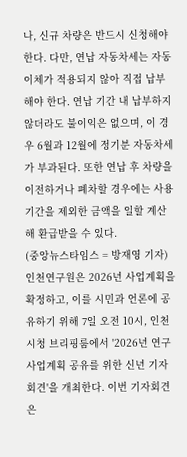나, 신규 차량은 반드시 신청해야 한다. 다만, 연납 자동차세는 자동이체가 적용되지 않아 직접 납부해야 한다. 연납 기간 내 납부하지 않더라도 불이익은 없으며, 이 경우 6월과 12월에 정기분 자동차세가 부과된다. 또한 연납 후 차량을 이전하거나 폐차할 경우에는 사용 기간을 제외한 금액을 일할 계산해 환급받을 수 있다.
(중앙뉴스타임스 = 방재영 기자) 인천연구원은 2026년 사업계획을 확정하고, 이를 시민과 언론에 공유하기 위해 7일 오전 10시, 인천시청 브리핑룸에서 '2026년 연구사업계획 공유를 위한 신년 기자회견'을 개최한다. 이번 기자회견은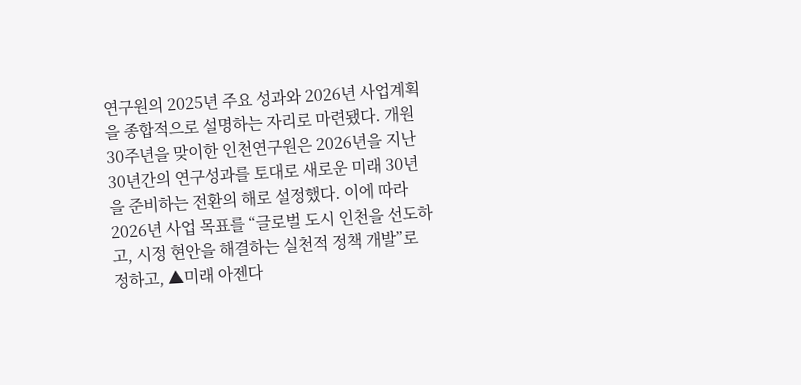연구원의 2025년 주요 성과와 2026년 사업계획을 종합적으로 설명하는 자리로 마련됐다. 개원 30주년을 맞이한 인천연구원은 2026년을 지난 30년간의 연구성과를 토대로 새로운 미래 30년을 준비하는 전환의 해로 설정했다. 이에 따라 2026년 사업 목표를 “글로벌 도시 인천을 선도하고, 시정 현안을 해결하는 실천적 정책 개발”로 정하고, ▲미래 아젠다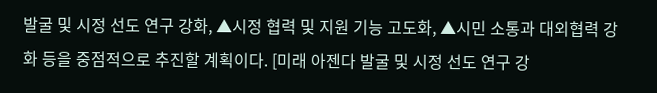발굴 및 시정 선도 연구 강화, ▲시정 협력 및 지원 기능 고도화, ▲시민 소통과 대외협력 강화 등을 중점적으로 추진할 계획이다. [미래 아젠다 발굴 및 시정 선도 연구 강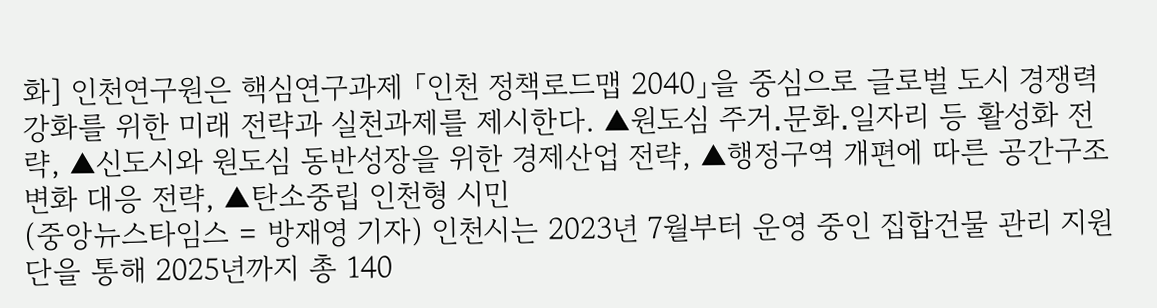화] 인천연구원은 핵심연구과제 「인천 정책로드맵 2040」을 중심으로 글로벌 도시 경쟁력 강화를 위한 미래 전략과 실천과제를 제시한다. ▲원도심 주거․문화․일자리 등 활성화 전략, ▲신도시와 원도심 동반성장을 위한 경제산업 전략, ▲행정구역 개편에 따른 공간구조 변화 대응 전략, ▲탄소중립 인천형 시민
(중앙뉴스타임스 = 방재영 기자) 인천시는 2023년 7월부터 운영 중인 집합건물 관리 지원단을 통해 2025년까지 총 140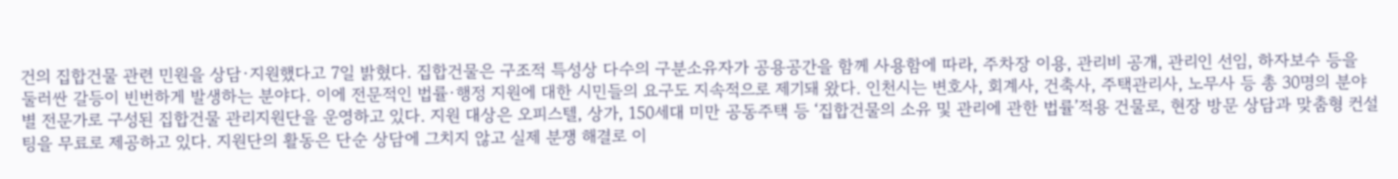건의 집합건물 관련 민원을 상담·지원했다고 7일 밝혔다. 집합건물은 구조적 특성상 다수의 구분소유자가 공용공간을 함께 사용함에 따라, 주차장 이용, 관리비 공개, 관리인 선임, 하자보수 등을 둘러싼 갈등이 빈번하게 발생하는 분야다. 이에 전문적인 법률·행정 지원에 대한 시민들의 요구도 지속적으로 제기돼 왔다. 인천시는 변호사, 회계사, 건축사, 주택관리사, 노무사 등 총 30명의 분야별 전문가로 구성된 집합건물 관리지원단을 운영하고 있다. 지원 대상은 오피스텔, 상가, 150세대 미만 공동주택 등 ‘집합건물의 소유 및 관리에 관한 법률’적용 건물로, 현장 방문 상담과 맞춤형 컨설팅을 무료로 제공하고 있다. 지원단의 활동은 단순 상담에 그치지 않고 실제 분쟁 해결로 이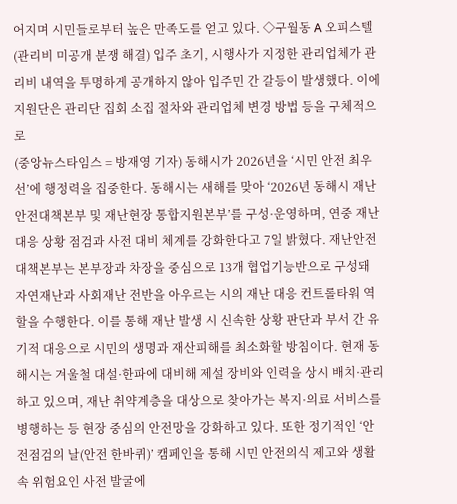어지며 시민들로부터 높은 만족도를 얻고 있다. ◇구월동 A 오피스텔(관리비 미공개 분쟁 해결) 입주 초기, 시행사가 지정한 관리업체가 관리비 내역을 투명하게 공개하지 않아 입주민 간 갈등이 발생했다. 이에 지원단은 관리단 집회 소집 절차와 관리업체 변경 방법 등을 구체적으로
(중앙뉴스타임스 = 방재영 기자) 동해시가 2026년을 ‘시민 안전 최우선’에 행정력을 집중한다. 동해시는 새해를 맞아 ‘2026년 동해시 재난안전대책본부 및 재난현장 통합지원본부’를 구성·운영하며, 연중 재난대응 상황 점검과 사전 대비 체계를 강화한다고 7일 밝혔다. 재난안전대책본부는 본부장과 차장을 중심으로 13개 협업기능반으로 구성돼 자연재난과 사회재난 전반을 아우르는 시의 재난 대응 컨트롤타워 역할을 수행한다. 이를 통해 재난 발생 시 신속한 상황 판단과 부서 간 유기적 대응으로 시민의 생명과 재산피해를 최소화할 방침이다. 현재 동해시는 겨울철 대설·한파에 대비해 제설 장비와 인력을 상시 배치·관리하고 있으며, 재난 취약계층을 대상으로 찾아가는 복지·의료 서비스를 병행하는 등 현장 중심의 안전망을 강화하고 있다. 또한 정기적인 ‘안전점검의 날(안전 한바퀴)’ 캠페인을 통해 시민 안전의식 제고와 생활 속 위험요인 사전 발굴에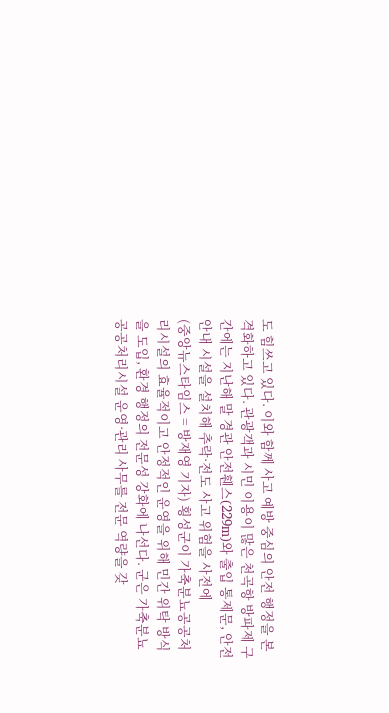도 힘쓰고 있다. 이와 함께 사고 예방 중심의 안전 행정을 본격화하고 있다. 관광객과 시민 이용이 많은 천곡항 방파제 구간에는 지난해 말 경관 안전휀스(229m)와 출입 통제문, 안전 안내 시설을 설치해 추락·전도 사고 위험을 사전에
(중앙뉴스타임스 = 방재영 기자) 횡성군이 가축분뇨공공처리시설의 효율적이고 안정적인 운영을 위해 민간 위탁 방식을 도입, 환경 행정의 전문성 강화에 나선다. 군은 가축분뇨공공처리시설 운영·관리 사무를 전문 역량을 갖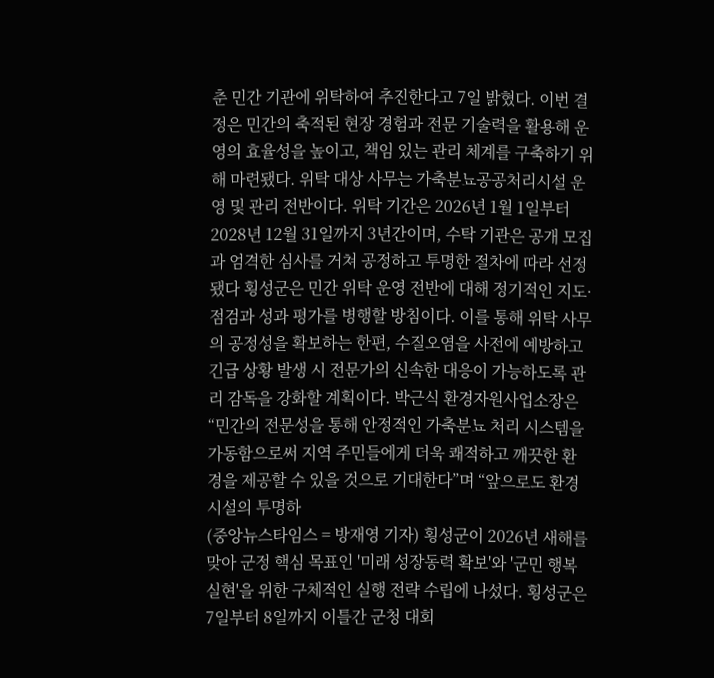춘 민간 기관에 위탁하여 추진한다고 7일 밝혔다. 이번 결정은 민간의 축적된 현장 경험과 전문 기술력을 활용해 운영의 효율성을 높이고, 책임 있는 관리 체계를 구축하기 위해 마련됐다. 위탁 대상 사무는 가축분뇨공공처리시설 운영 및 관리 전반이다. 위탁 기간은 2026년 1월 1일부터 2028년 12월 31일까지 3년간이며, 수탁 기관은 공개 모집과 엄격한 심사를 거쳐 공정하고 투명한 절차에 따라 선정됐다 횡성군은 민간 위탁 운영 전반에 대해 정기적인 지도·점검과 성과 평가를 병행할 방침이다. 이를 통해 위탁 사무의 공정성을 확보하는 한편, 수질오염을 사전에 예방하고 긴급 상황 발생 시 전문가의 신속한 대응이 가능하도록 관리 감독을 강화할 계획이다. 박근식 환경자원사업소장은 “민간의 전문성을 통해 안정적인 가축분뇨 처리 시스템을 가동함으로써 지역 주민들에게 더욱 쾌적하고 깨끗한 환경을 제공할 수 있을 것으로 기대한다”며 “앞으로도 환경 시설의 투명하
(중앙뉴스타임스 = 방재영 기자) 횡성군이 2026년 새해를 맞아 군정 핵심 목표인 '미래 성장동력 확보'와 '군민 행복 실현'을 위한 구체적인 실행 전략 수립에 나섰다. 횡성군은 7일부터 8일까지 이틀간 군청 대회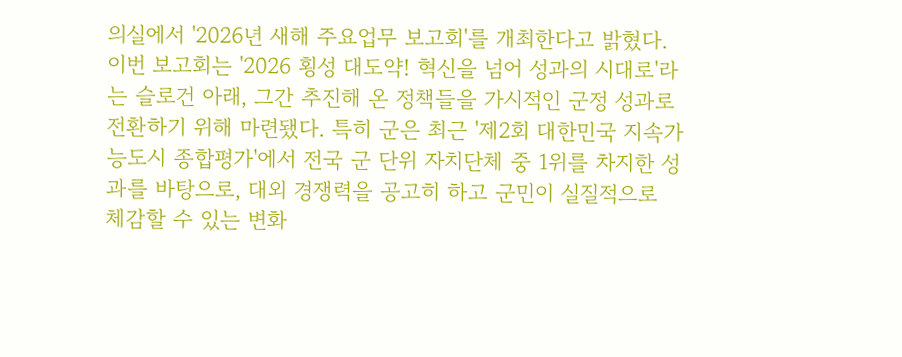의실에서 '2026년 새해 주요업무 보고회'를 개최한다고 밝혔다. 이번 보고회는 '2026 횡성 대도약! 혁신을 넘어 성과의 시대로'라는 슬로건 아래, 그간 추진해 온 정책들을 가시적인 군정 성과로 전환하기 위해 마련됐다. 특히 군은 최근 '제2회 대한민국 지속가능도시 종합평가'에서 전국 군 단위 자치단체 중 1위를 차지한 성과를 바탕으로, 대외 경쟁력을 공고히 하고 군민이 실질적으로 체감할 수 있는 변화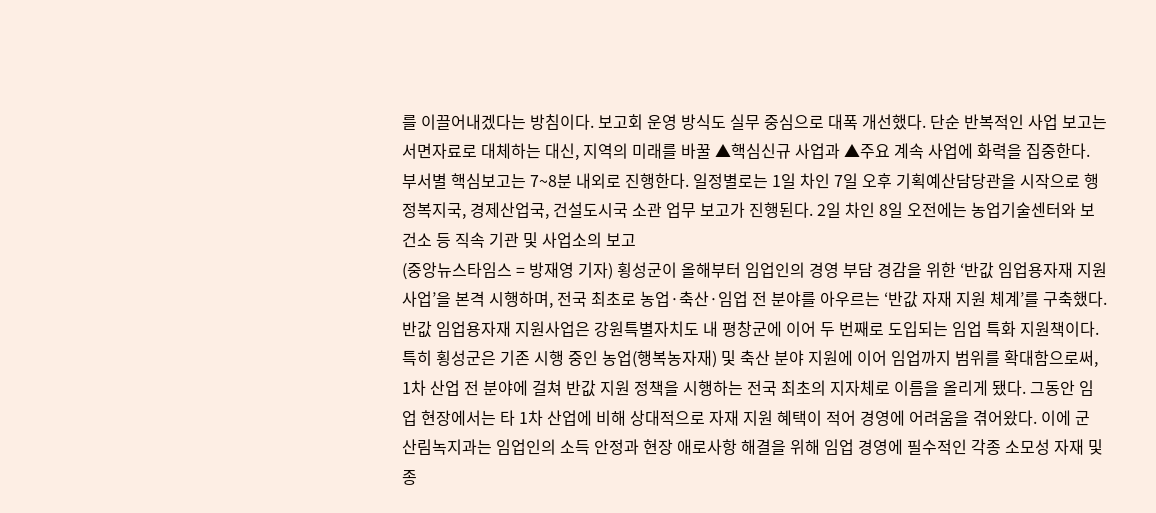를 이끌어내겠다는 방침이다. 보고회 운영 방식도 실무 중심으로 대폭 개선했다. 단순 반복적인 사업 보고는 서면자료로 대체하는 대신, 지역의 미래를 바꿀 ▲핵심신규 사업과 ▲주요 계속 사업에 화력을 집중한다. 부서별 핵심보고는 7~8분 내외로 진행한다. 일정별로는 1일 차인 7일 오후 기획예산담당관을 시작으로 행정복지국, 경제산업국, 건설도시국 소관 업무 보고가 진행된다. 2일 차인 8일 오전에는 농업기술센터와 보건소 등 직속 기관 및 사업소의 보고
(중앙뉴스타임스 = 방재영 기자) 횡성군이 올해부터 임업인의 경영 부담 경감을 위한 ‘반값 임업용자재 지원사업’을 본격 시행하며, 전국 최초로 농업·축산·임업 전 분야를 아우르는 ‘반값 자재 지원 체계’를 구축했다. 반값 임업용자재 지원사업은 강원특별자치도 내 평창군에 이어 두 번째로 도입되는 임업 특화 지원책이다. 특히 횡성군은 기존 시행 중인 농업(행복농자재) 및 축산 분야 지원에 이어 임업까지 범위를 확대함으로써, 1차 산업 전 분야에 걸쳐 반값 지원 정책을 시행하는 전국 최초의 지자체로 이름을 올리게 됐다. 그동안 임업 현장에서는 타 1차 산업에 비해 상대적으로 자재 지원 혜택이 적어 경영에 어려움을 겪어왔다. 이에 군 산림녹지과는 임업인의 소득 안정과 현장 애로사항 해결을 위해 임업 경영에 필수적인 각종 소모성 자재 및 종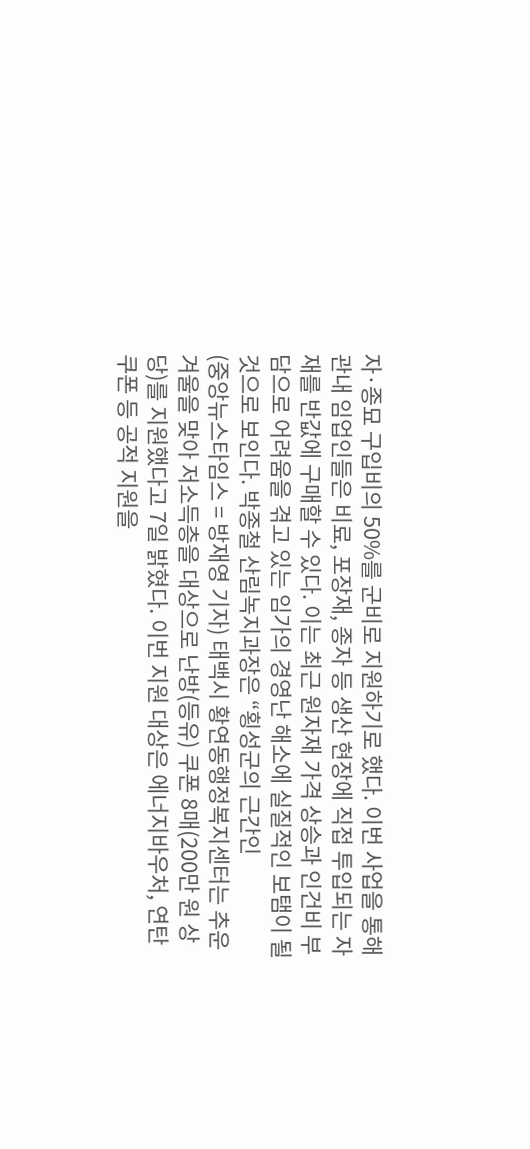자·종묘 구입비의 50%를 군비로 지원하기로 했다. 이번 사업을 통해 관내 임업인들은 비료, 포장재, 종자 등 생산 현장에 직접 투입되는 자재를 반값에 구매할 수 있다. 이는 최근 원자재 가격 상승과 인건비 부담으로 어려움을 겪고 있는 임가의 경영난 해소에 실질적인 보탬이 될 것으로 보인다. 박종철 산림녹지과장은 “횡성군의 근간인
(중앙뉴스타임스 = 방재영 기자) 태백시 황연동행정복지센터는 추운 겨울을 맞아 저소득층을 대상으로 난방(등유) 쿠폰 8매(200만 원 상당)를 지원했다고 7일 밝혔다. 이번 지원 대상은 에너지바우처, 연탄 쿠폰 등 공적 지원을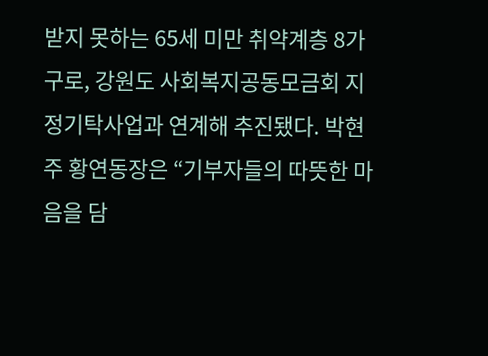받지 못하는 65세 미만 취약계층 8가구로, 강원도 사회복지공동모금회 지정기탁사업과 연계해 추진됐다. 박현주 황연동장은 “기부자들의 따뜻한 마음을 담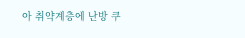아 취약계층에 난방 쿠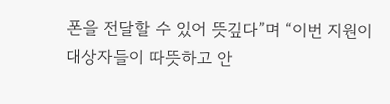폰을 전달할 수 있어 뜻깊다”며 “이번 지원이 대상자들이 따뜻하고 안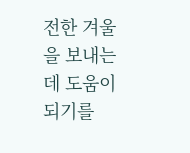전한 겨울을 보내는 데 도움이 되기를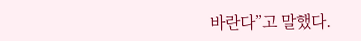바란다”고 말했다.